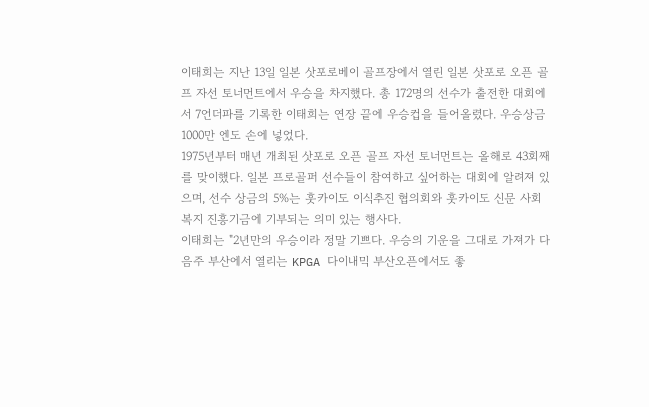이태희는 지난 13일 일본 삿포로베이 골프장에서 열린 일본 삿포로 오픈 골프 자선 토너먼트에서 우승을 차지했다. 총 172명의 선수가 출전한 대회에서 7언더파를 기록한 이태희는 연장 끝에 우승컵을 들어올렸다. 우승상금 1000만 엔도 손에 넣었다.
1975년부터 매년 개최된 삿포로 오픈 골프 자선 토너먼트는 올해로 43회째를 맞이했다. 일본 프로골퍼 선수들이 참여하고 싶어하는 대회에 알려져 있으며, 선수 상금의 5%는 훗카이도 이식추진 협의회와 훗카이도 신문 사회복지 진흥기금에 기부되는 의미 있는 행사다.
이태희는 "2년만의 우승이라 정말 기쁘다. 우승의 기운을 그대로 가져가 다음주 부산에서 열리는 KPGA 다이내믹 부산오픈에서도 좋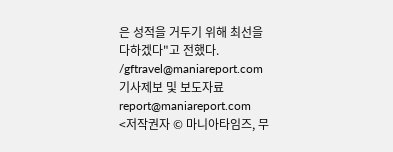은 성적을 거두기 위해 최선을 다하겠다"고 전했다. /gftravel@maniareport.com
기사제보 및 보도자료 report@maniareport.com
<저작권자 © 마니아타임즈, 무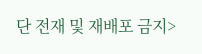단 전재 및 재배포 금지>